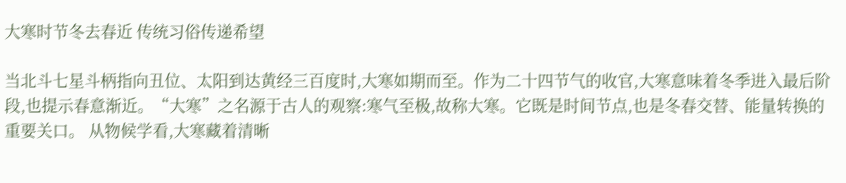大寒时节冬去春近 传统习俗传递希望

当北斗七星斗柄指向丑位、太阳到达黄经三百度时,大寒如期而至。作为二十四节气的收官,大寒意味着冬季进入最后阶段,也提示春意渐近。“大寒”之名源于古人的观察:寒气至极,故称大寒。它既是时间节点,也是冬春交替、能量转换的重要关口。 从物候学看,大寒藏着清晰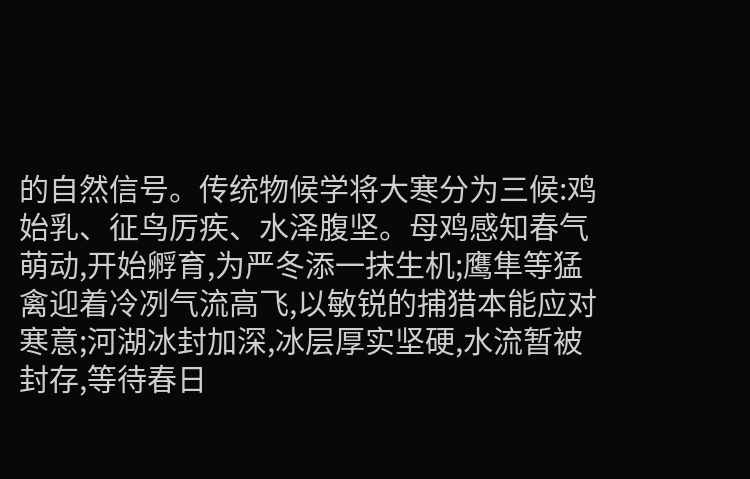的自然信号。传统物候学将大寒分为三候:鸡始乳、征鸟厉疾、水泽腹坚。母鸡感知春气萌动,开始孵育,为严冬添一抹生机;鹰隼等猛禽迎着冷冽气流高飞,以敏锐的捕猎本能应对寒意;河湖冰封加深,冰层厚实坚硬,水流暂被封存,等待春日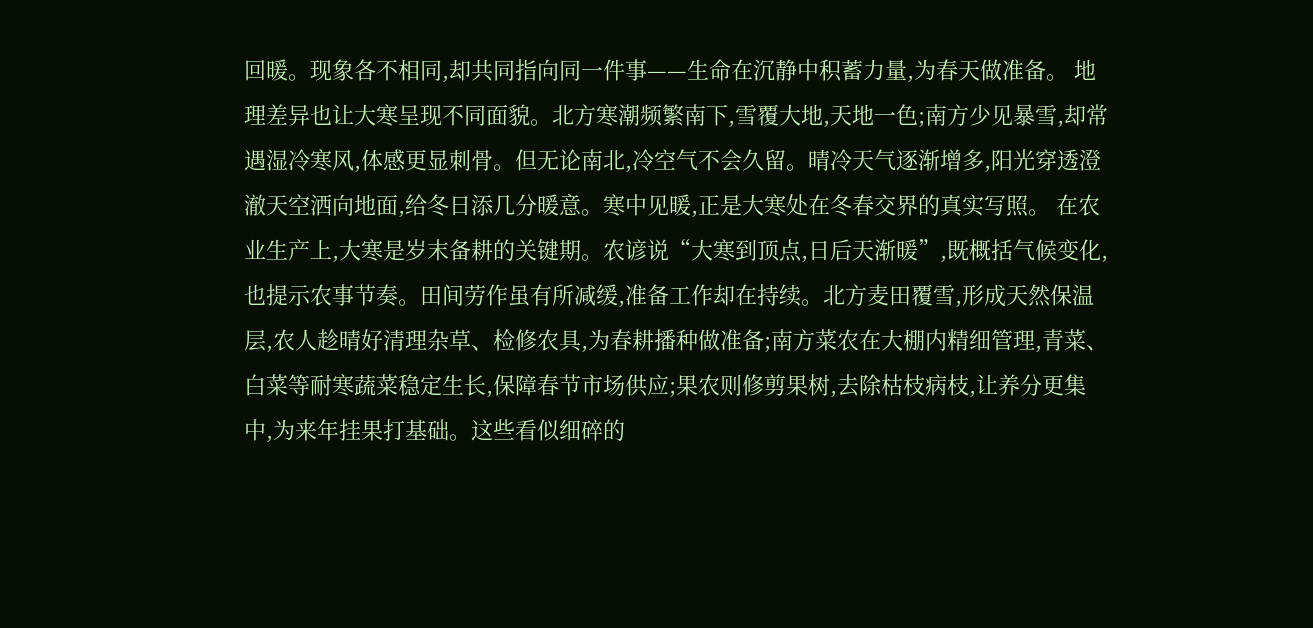回暖。现象各不相同,却共同指向同一件事——生命在沉静中积蓄力量,为春天做准备。 地理差异也让大寒呈现不同面貌。北方寒潮频繁南下,雪覆大地,天地一色;南方少见暴雪,却常遇湿冷寒风,体感更显刺骨。但无论南北,冷空气不会久留。晴冷天气逐渐增多,阳光穿透澄澈天空洒向地面,给冬日添几分暖意。寒中见暖,正是大寒处在冬春交界的真实写照。 在农业生产上,大寒是岁末备耕的关键期。农谚说“大寒到顶点,日后天渐暖”,既概括气候变化,也提示农事节奏。田间劳作虽有所减缓,准备工作却在持续。北方麦田覆雪,形成天然保温层,农人趁晴好清理杂草、检修农具,为春耕播种做准备;南方菜农在大棚内精细管理,青菜、白菜等耐寒蔬菜稳定生长,保障春节市场供应;果农则修剪果树,去除枯枝病枝,让养分更集中,为来年挂果打基础。这些看似细碎的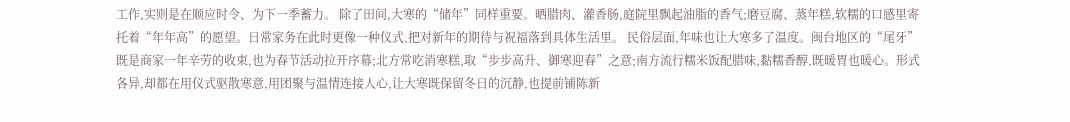工作,实则是在顺应时令、为下一季蓄力。 除了田间,大寒的“储年”同样重要。晒腊肉、灌香肠,庭院里飘起油脂的香气;磨豆腐、蒸年糕,软糯的口感里寄托着“年年高”的愿望。日常家务在此时更像一种仪式,把对新年的期待与祝福落到具体生活里。 民俗层面,年味也让大寒多了温度。闽台地区的“尾牙”既是商家一年辛劳的收束,也为春节活动拉开序幕;北方常吃消寒糕,取“步步高升、御寒迎春”之意;南方流行糯米饭配腊味,黏糯香醇,既暖胃也暖心。形式各异,却都在用仪式驱散寒意,用团聚与温情连接人心,让大寒既保留冬日的沉静,也提前铺陈新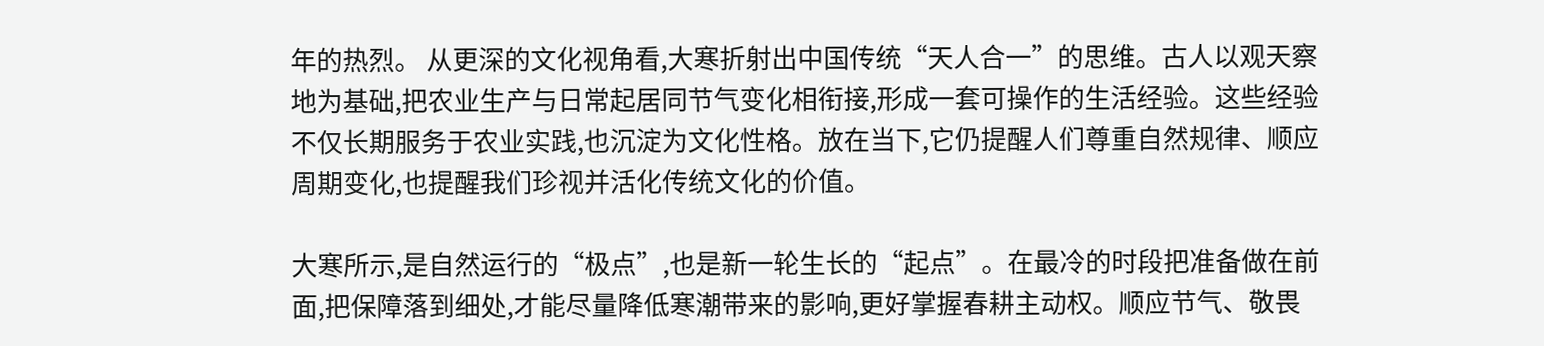年的热烈。 从更深的文化视角看,大寒折射出中国传统“天人合一”的思维。古人以观天察地为基础,把农业生产与日常起居同节气变化相衔接,形成一套可操作的生活经验。这些经验不仅长期服务于农业实践,也沉淀为文化性格。放在当下,它仍提醒人们尊重自然规律、顺应周期变化,也提醒我们珍视并活化传统文化的价值。

大寒所示,是自然运行的“极点”,也是新一轮生长的“起点”。在最冷的时段把准备做在前面,把保障落到细处,才能尽量降低寒潮带来的影响,更好掌握春耕主动权。顺应节气、敬畏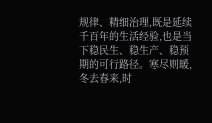规律、精细治理,既是延续千百年的生活经验,也是当下稳民生、稳生产、稳预期的可行路径。寒尽则暖,冬去春来,时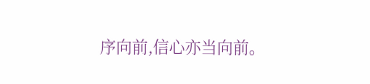序向前,信心亦当向前。